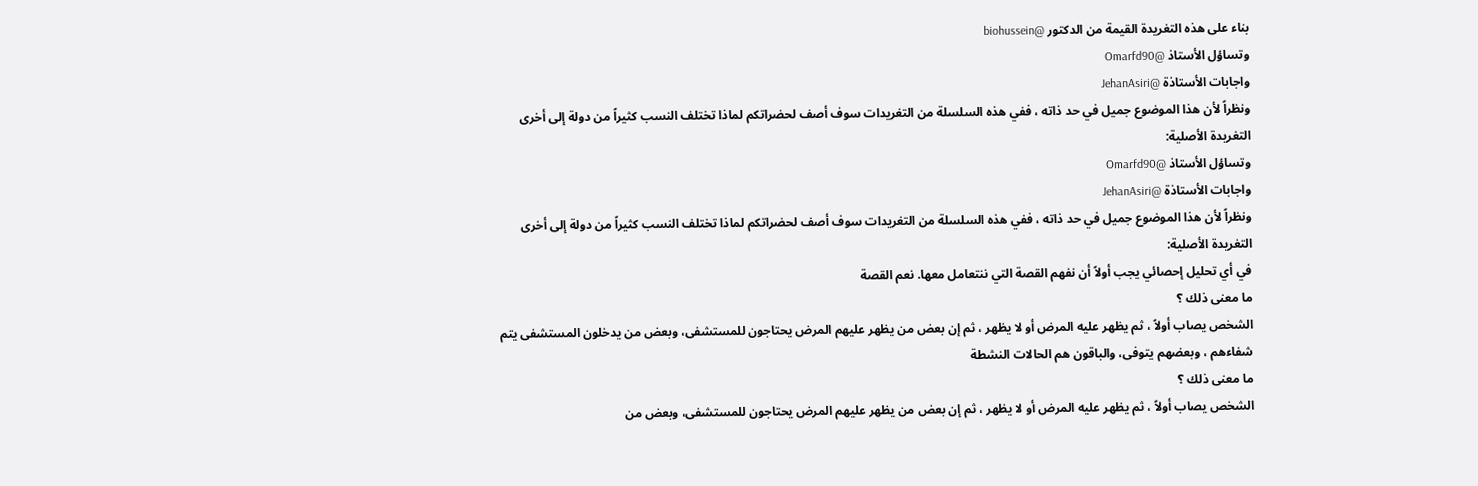بناء على هذه التغريدة القيمة من الدكتور @biohussein
وتساؤل الأستاذ @Omarfd90
واجابات الأستاذة @JehanAsiri
ونظراً لأن هذا الموضوع جميل في حد ذاته ، ففي هذه السلسلة من التغريدات سوف أصف لحضراتكم لماذا تختلف النسب كثيراً من دولة إلى أخرى
التغريدة الأصلية:
وتساؤل الأستاذ @Omarfd90
واجابات الأستاذة @JehanAsiri
ونظراً لأن هذا الموضوع جميل في حد ذاته ، ففي هذه السلسلة من التغريدات سوف أصف لحضراتكم لماذا تختلف النسب كثيراً من دولة إلى أخرى
التغريدة الأصلية:
في أي تحليل إحصائي يجب أولاً أن نفهم القصة التي ننتعامل معها. نعم القصة
ما معنى ذلك ؟
الشخص يصاب أولاً ، ثم يظهر عليه المرض أو لا يظهر ، ثم إن بعض من يظهر عليهم المرض يحتاجون للمستشفى، وبعض من يدخلون المستشفى يتم شفاءهم ، وبعضهم يتوفى، والباقون هم الحالات النشطة
ما معنى ذلك ؟
الشخص يصاب أولاً ، ثم يظهر عليه المرض أو لا يظهر ، ثم إن بعض من يظهر عليهم المرض يحتاجون للمستشفى، وبعض من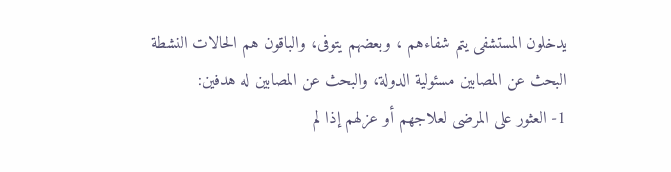يدخلون المستشفى يتم شفاءهم ، وبعضهم يتوفى، والباقون هم الحالات النشطة
البحث عن المصابين مسئولية الدولة، والبحث عن المصابين له هدفين:
1- العثور على المرضى لعلاجهم أو عزلهم إذا لم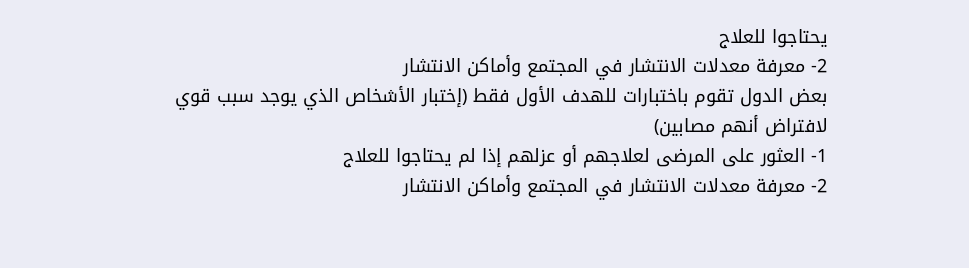يحتاجوا للعلاج
2- معرفة معدلات الانتشار في المجتمع وأماكن الانتشار
بعض الدول تقوم باختبارات للهدف الأول فقط (إختبار الأشخاص الذي يوجد سبب قوي لافتراض أنهم مصابين)
1- العثور على المرضى لعلاجهم أو عزلهم إذا لم يحتاجوا للعلاج
2- معرفة معدلات الانتشار في المجتمع وأماكن الانتشار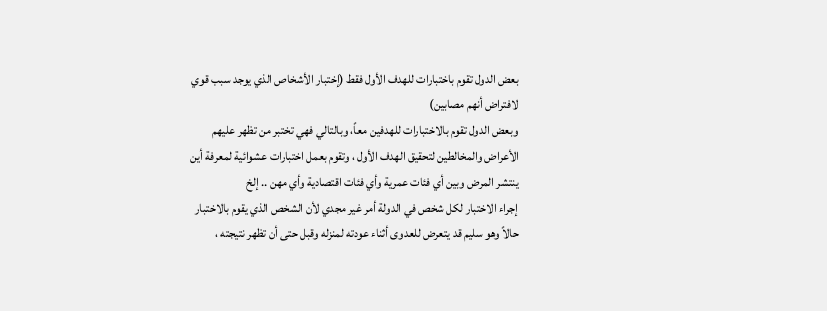بعض الدول تقوم باختبارات للهدف الأول فقط (إختبار الأشخاص الذي يوجد سبب قوي لافتراض أنهم مصابين)
وبعض الدول تقوم بالاختبارات للهدفين معاً، وبالتالي فهي تختبر من تظهر عليهم الأعراض والمخالطين لتحقيق الهدف الأول ، وتقوم بعمل اختبارات عشوائية لمعرفة أين ينتشر المرض وبين أي فئات عمرية وأي فئات اقتصادية وأي مهن .. إلخ
إجراء الاختبار لكل شخص في الدولة أمر غير مجدي لأن الشخص الذي يقوم بالاختبار حالاً وهو سليم قد يتعرض للعدوى أثناء عودته لمنزله وقبل حتى أن تظهر نتيجته ،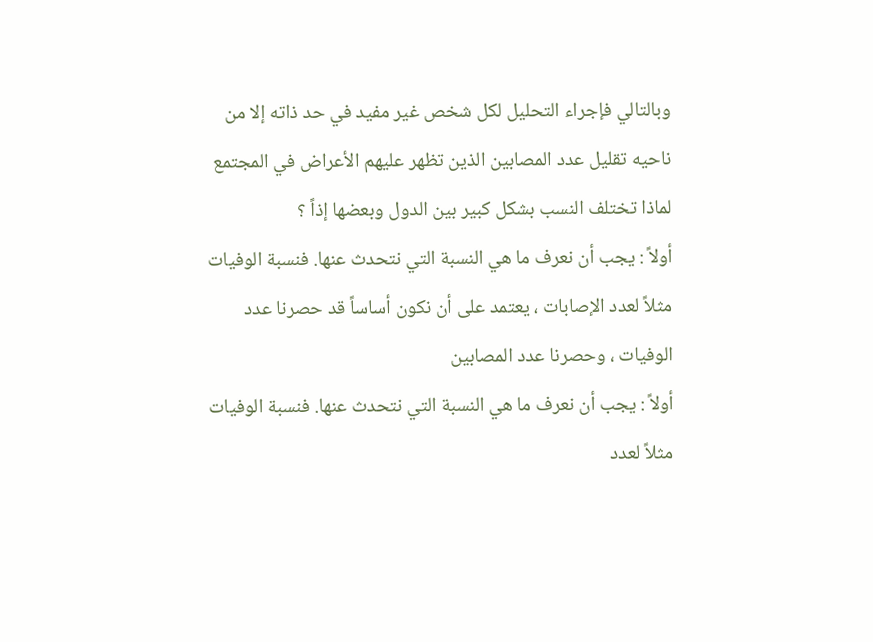وبالتالي فإجراء التحليل لكل شخص غير مفيد في حد ذاته إلا من ناحيه تقليل عدد المصابين الذين تظهر عليهم الأعراض في المجتمع
لماذا تختلف النسب بشكل كبير بين الدول وبعضها إذاً ؟
أولاً : يجب أن نعرف ما هي النسبة التي نتحدث عنها. فنسبة الوفيات مثلاً لعدد الإصابات ، يعتمد على أن نكون أساساً قد حصرنا عدد الوفيات ، وحصرنا عدد المصابين
أولاً : يجب أن نعرف ما هي النسبة التي نتحدث عنها. فنسبة الوفيات مثلاً لعدد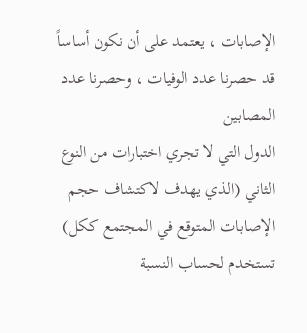الإصابات ، يعتمد على أن نكون أساساً قد حصرنا عدد الوفيات ، وحصرنا عدد المصابين
الدول التي لا تجري اختبارات من النوع الثاني (الذي يهدف لاكتشاف حجم الإصابات المتوقع في المجتمع ككل) تستخدم لحساب النسبة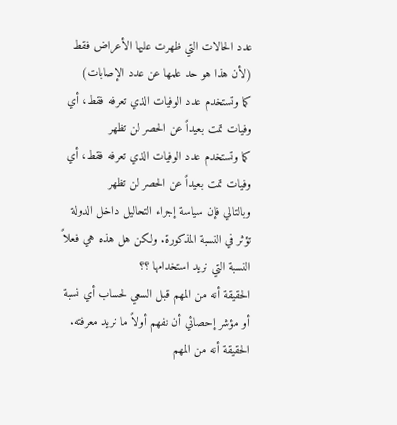عدد الحالات التي ظهرت عليها الأعراض فقط (لأن هذا هو حد علمها عن عدد الإصابات)
كما وتستخدم عدد الوفيات الذي تعرفه فقط، أي وفيات تمت بعيداً عن الحصر لن تظهر
كما وتستخدم عدد الوفيات الذي تعرفه فقط، أي وفيات تمت بعيداً عن الحصر لن تظهر
وبالتالي فإن سياسة إجراء التحاليل داخل الدولة تؤثر في النسبة المذكورة. ولكن هل هذه هي فعلاً النسبة التي نريد استخدامها ؟؟
الحقيقة أنه من المهم قبل السعي لحساب أي نسبة أو مؤشر إحصائي أن نفهم أولاً ما نريد معرفته.
الحقيقة أنه من المهم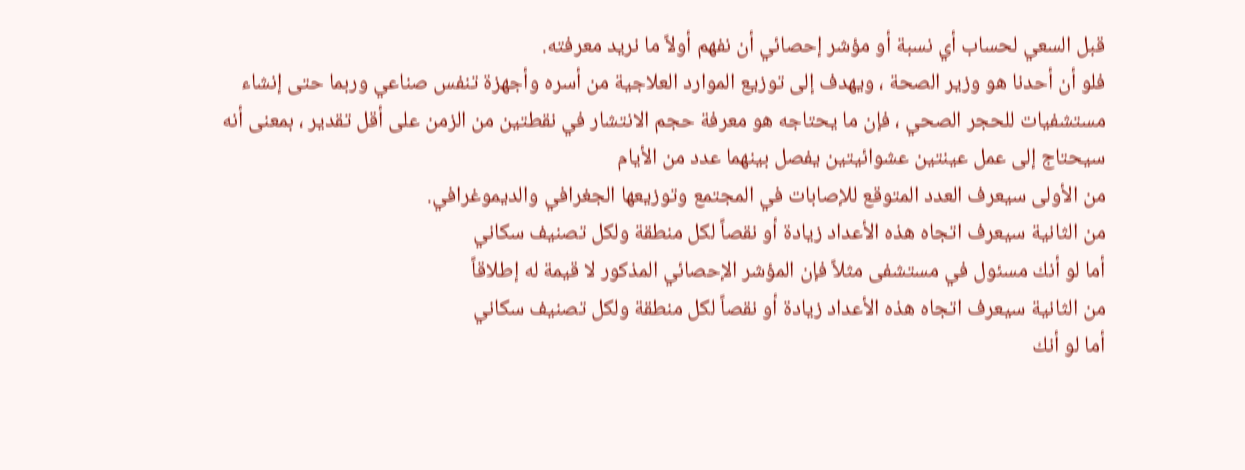قبل السعي لحساب أي نسبة أو مؤشر إحصائي أن نفهم أولاً ما نريد معرفته.
فلو أن أحدنا هو وزير الصحة ، ويهدف إلى توزيع الموارد العلاجية من أسره وأجهزة تنفس صناعي وربما حتى إنشاء مستشفيات للحجر الصحي ، فإن ما يحتاجه هو معرفة حجم الانتشار في نقطتين من الزمن على أقل تقدير ، بمعنى أنه سيحتاج إلى عمل عينتين عشوائيتين يفصل بينهما عدد من الأيام
من الأولى سيعرف العدد المتوقع للإصابات في المجتمع وتوزيعها الجغرافي والديموغرافي.
من الثانية سيعرف اتجاه هذه الأعداد زيادة أو نقصاً لكل منطقة ولكل تصنيف سكاني
أما لو أنك مسئول في مستشفى مثلاً فإن المؤشر الإحصائي المذكور لا قيمة له إطلاقاً
من الثانية سيعرف اتجاه هذه الأعداد زيادة أو نقصاً لكل منطقة ولكل تصنيف سكاني
أما لو أنك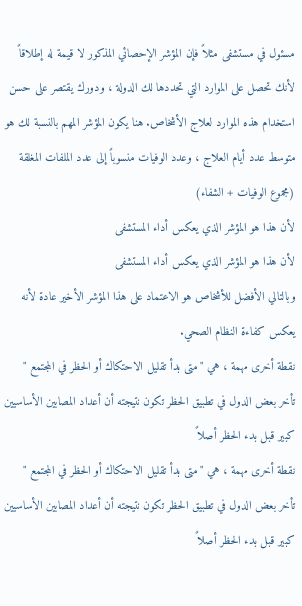مسئول في مستشفى مثلاً فإن المؤشر الإحصائي المذكور لا قيمة له إطلاقاً
لأنك تحصل على الموارد التي تحددها لك الدولة ، ودورك يقتصر على حسن استخدام هذه الموارد لعلاج الأشخاص. هنا يكون المؤشر المهم بالنسبة لك هو متوسط عدد أيام العلاج ، وعدد الوفيات منسوباً إلى عدد الملفات المغلقة (مجموع الوفيات + الشفاء)
لأن هذا هو المؤشر الذي يعكس أداء المستشفى
لأن هذا هو المؤشر الذي يعكس أداء المستشفى
وبالتالي الأفضل للأشخاص هو الاعتماد على هذا المؤشر الأخير عادة لأنه يعكس كفاءة النظام الصحي.
نقطة أخرى مهمة ، هي "متى بدأ تقليل الاحتكاك أو الحظر في المجتمع "
تأخر بعض الدول في تطبيق الحظر تكون نتيجته أن أعداد المصابين الأساسيين كبير قبل بدء الحظر أصلاً
نقطة أخرى مهمة ، هي "متى بدأ تقليل الاحتكاك أو الحظر في المجتمع "
تأخر بعض الدول في تطبيق الحظر تكون نتيجته أن أعداد المصابين الأساسيين كبير قبل بدء الحظر أصلاً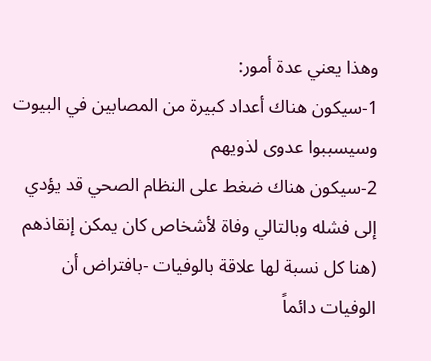وهذا يعني عدة أمور:
1-سيكون هناك أعداد كبيرة من المصابين في البيوت وسيسببوا عدوى لذويهم
2-سيكون هناك ضغط على النظام الصحي قد يؤدي إلى فشله وبالتالي وفاة لأشخاص كان يمكن إنقاذهم (هنا كل نسبة لها علاقة بالوفيات -بافتراض أن الوفيات دائماً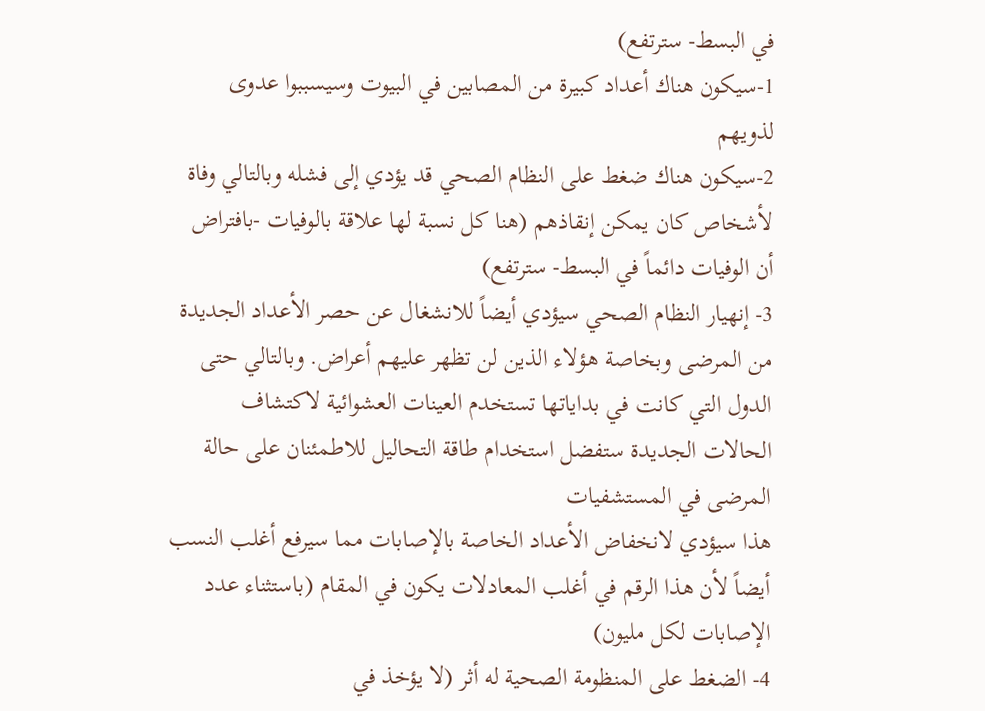في البسط- سترتفع)
1-سيكون هناك أعداد كبيرة من المصابين في البيوت وسيسببوا عدوى لذويهم
2-سيكون هناك ضغط على النظام الصحي قد يؤدي إلى فشله وبالتالي وفاة لأشخاص كان يمكن إنقاذهم (هنا كل نسبة لها علاقة بالوفيات -بافتراض أن الوفيات دائماً في البسط- سترتفع)
3- إنهيار النظام الصحي سيؤدي أيضاً للانشغال عن حصر الأعداد الجديدة من المرضى وبخاصة هؤلاء الذين لن تظهر عليهم أعراض. وبالتالي حتى الدول التي كانت في بداياتها تستخدم العينات العشوائية لاكتشاف الحالات الجديدة ستفضل استخدام طاقة التحاليل للاطمئنان على حالة المرضى في المستشفيات
هذا سيؤدي لانخفاض الأعداد الخاصة بالإصابات مما سيرفع أغلب النسب أيضاً لأن هذا الرقم في أغلب المعادلات يكون في المقام (باستثناء عدد الإصابات لكل مليون)
4- الضغط على المنظومة الصحية له أثر (لا يؤخذ في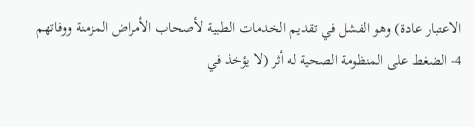الاعتبار عادة) وهو الفشل في تقديم الخدمات الطبية لأصحاب الأمراض المزمنة ووفاتهم
4- الضغط على المنظومة الصحية له أثر (لا يؤخذ في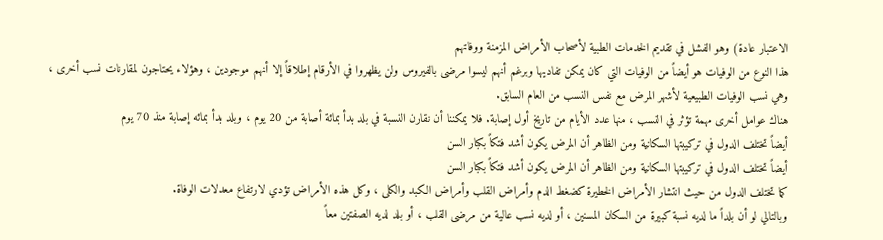الاعتبار عادة) وهو الفشل في تقديم الخدمات الطبية لأصحاب الأمراض المزمنة ووفاتهم
هذا النوع من الوفيات هو أيضاً من الوفيات التي كان يمكن تفاديها وبرغم أنهم ليسوا مرضى بالفيروس ولن يظهروا في الأرقام إطلاقاً إلا أنهم موجودين ، وهؤلاء يحتاجون لمقارنات نسب أخرى ، وهي نسب الوفيات الطبيعية لأشهر المرض مع نفس النسب من العام السابق.
هناك عوامل أخرى مهمة تؤثر في النسب ، منها عدد الأيام من تاريخ أول إصابة. فلا يمكننا أن نقارن النسبة في بلد بدأ بمائة أصابة من 20 يوم ، وبلد بدأ بمائه إصابة منذ 70 يوم
أيضاً تختلف الدول في تركيبتها السكانية ومن الظاهر أن المرض يكون أشد فتكاً بكبار السن
أيضاً تختلف الدول في تركيبتها السكانية ومن الظاهر أن المرض يكون أشد فتكاً بكبار السن
كما تختلف الدول من حيث انتشار الأمراض الخطيرة كضغط الدم وأمراض القلب وأمراض الكبد والكلى ، وكل هذه الأمراض تؤدي لارتفاع معدلات الوفاة.
وبالتالي لو أن بلداً ما لديه نسبة كبيرة من السكان المسنين ، أو لديه نسب عالية من مرضى القلب ، أو بلد لديه الصفتين معاً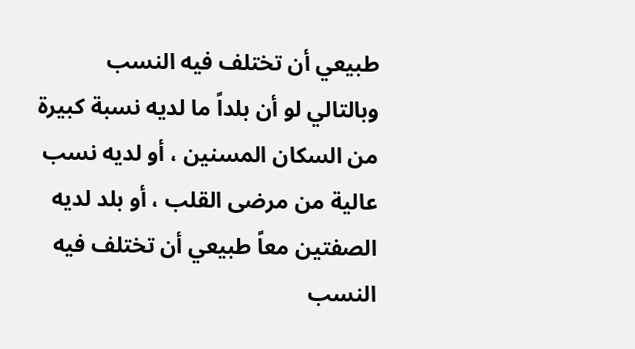طبيعي أن تختلف فيه النسب
وبالتالي لو أن بلداً ما لديه نسبة كبيرة من السكان المسنين ، أو لديه نسب عالية من مرضى القلب ، أو بلد لديه الصفتين معاً طبيعي أن تختلف فيه النسب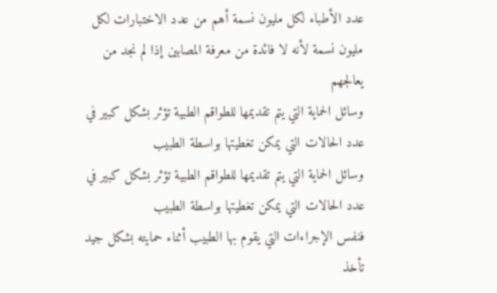عدد الأطباء لكل مليون نسمة أهم من عدد الاختبارات لكل مليون نسمة لأنه لا فائدة من معرفة المصابين إذا لم نجد من يعالجهم
وسائل الحماية التي يتم تقديمها للطواقم الطبية تؤثر بشكل كبير في عدد الحالات التي يمكن تغطيتها بواسطة الطبيب
وسائل الحماية التي يتم تقديمها للطواقم الطبية تؤثر بشكل كبير في عدد الحالات التي يمكن تغطيتها بواسطة الطبيب
فنفس الإجراءات التي يقوم بها الطبيب أثناء حمايته بشكل جيد تأخذ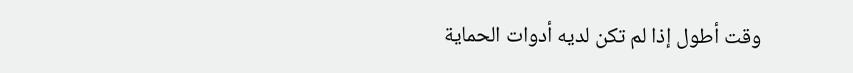وقت أطول إذا لم تكن لديه أدوات الحماية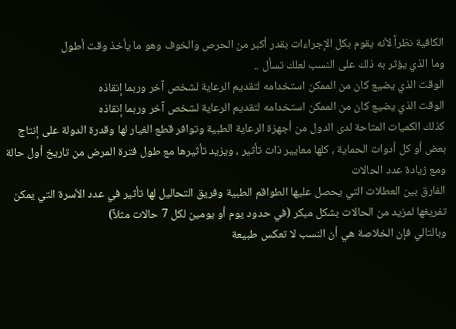الكافية نظراً لأنه يقوم بكل الإجراءات بقدر أكبر من الحرص والخوف وهو ما يأخذ وقت أطول
وما الذي يؤثر به ذلك على النسب لعلك تسأل ..
الوقت الذي يضيع كان من الممكن استخدامه لتقديم الرعاية لشخص آخر وربما إنقاذه
الوقت الذي يضيع كان من الممكن استخدامه لتقديم الرعاية لشخص آخر وربما إنقاذه
كذلك الكميات المتاحة لدى الدول من أجهزة الرعاية الطبية وتوافر قطع الغيار لها وقدرة الدولة على إنتاج بعض أو كل أدوات الحماية ، كلها معايير ذات تأثير ، ويزيد تأثيرها مع طول فترة المرض من تاريخ أول حالة ومع زيادة عدد الحالات
الفارق بين العطلات التي يحصل عليها الطواقم الطبية وفريق التحاليل لها تأثير في عدد الأسرة التي يمكن تفريغها لمزيد من الحالات بشكل مبكر (في حدود يوم أو يومين لكل 7 حالات مثلاً)
وبالتالي فإن الخلاصة هي أن النسب لا تعكس طبيعة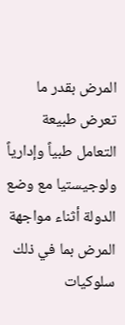المرض بقدر ما تعرض طبيعة التعامل طبياً وإدارياً ولوجيستيا مع وضع الدولة أثناء مواجهة المرض بما في ذلك سلوكيات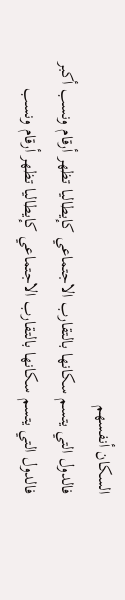السكان أنفسهم
فالدول التي يتسم سكانها بالتقارب الاجتماعي كإيطاليا تظهر أرقام ونسب أكبر
فالدول التي يتسم سكانها بالتقارب الاجتماعي كإيطاليا تظهر أرقام ونسب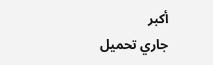أكبر
جاري تحميل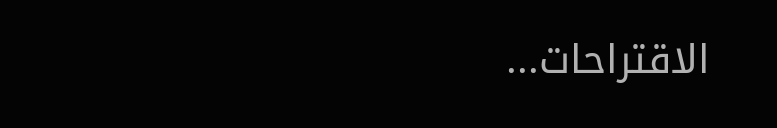الاقتراحات...